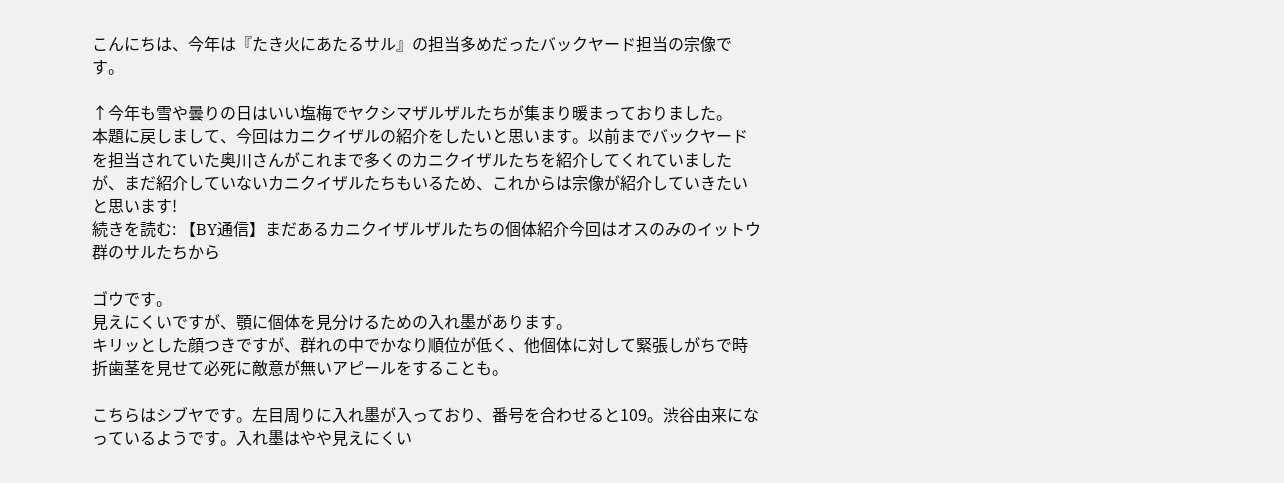こんにちは、今年は『たき火にあたるサル』の担当多めだったバックヤード担当の宗像です。

↑今年も雪や曇りの日はいい塩梅でヤクシマザルザルたちが集まり暖まっておりました。
本題に戻しまして、今回はカニクイザルの紹介をしたいと思います。以前までバックヤードを担当されていた奥川さんがこれまで多くのカニクイザルたちを紹介してくれていましたが、まだ紹介していないカニクイザルたちもいるため、これからは宗像が紹介していきたいと思います!
続きを読む: 【BY通信】まだあるカニクイザルザルたちの個体紹介今回はオスのみのイットウ群のサルたちから

ゴウです。
見えにくいですが、顎に個体を見分けるための入れ墨があります。
キリッとした顔つきですが、群れの中でかなり順位が低く、他個体に対して緊張しがちで時折歯茎を見せて必死に敵意が無いアピールをすることも。

こちらはシブヤです。左目周りに入れ墨が入っており、番号を合わせると109。渋谷由来になっているようです。入れ墨はやや見えにくい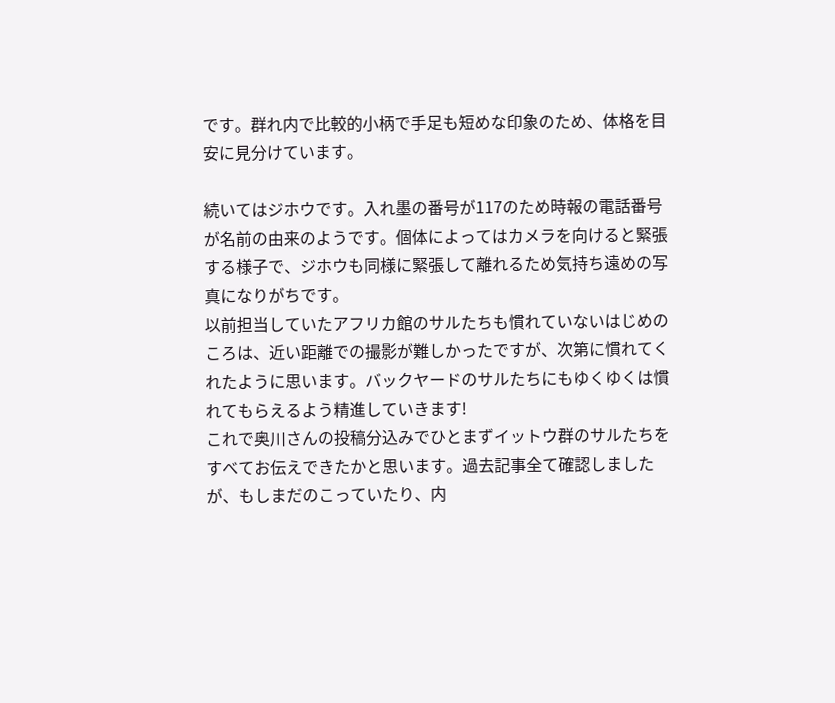です。群れ内で比較的小柄で手足も短めな印象のため、体格を目安に見分けています。

続いてはジホウです。入れ墨の番号が117のため時報の電話番号が名前の由来のようです。個体によってはカメラを向けると緊張する様子で、ジホウも同様に緊張して離れるため気持ち遠めの写真になりがちです。
以前担当していたアフリカ館のサルたちも慣れていないはじめのころは、近い距離での撮影が難しかったですが、次第に慣れてくれたように思います。バックヤードのサルたちにもゆくゆくは慣れてもらえるよう精進していきます!
これで奥川さんの投稿分込みでひとまずイットウ群のサルたちをすべてお伝えできたかと思います。過去記事全て確認しましたが、もしまだのこっていたり、内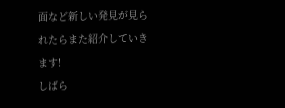面など新しい発見が見られたらまた紹介していきます!
しばら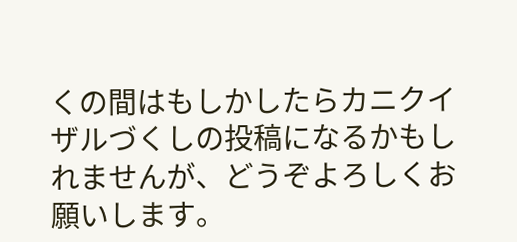くの間はもしかしたらカニクイザルづくしの投稿になるかもしれませんが、どうぞよろしくお願いします。